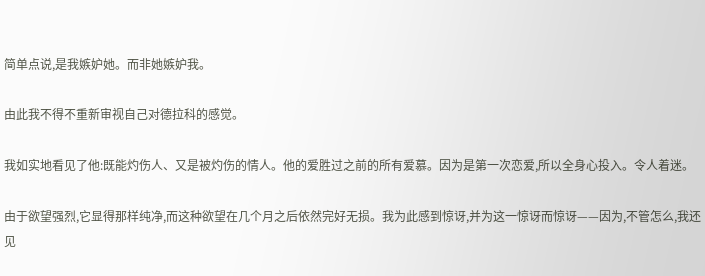简单点说,是我嫉妒她。而非她嫉妒我。

由此我不得不重新审视自己对德拉科的感觉。

我如实地看见了他:既能灼伤人、又是被灼伤的情人。他的爱胜过之前的所有爱慕。因为是第一次恋爱,所以全身心投入。令人着迷。

由于欲望强烈,它显得那样纯净,而这种欲望在几个月之后依然完好无损。我为此感到惊讶,并为这一惊讶而惊讶——因为,不管怎么,我还见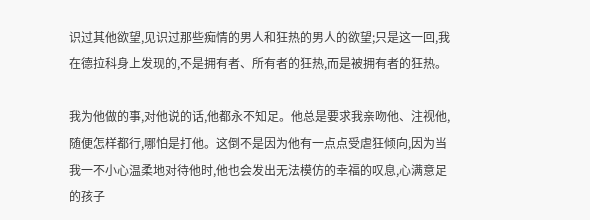识过其他欲望,见识过那些痴情的男人和狂热的男人的欲望;只是这一回,我在德拉科身上发现的,不是拥有者、所有者的狂热,而是被拥有者的狂热。

我为他做的事,对他说的话,他都永不知足。他总是要求我亲吻他、注视他,随便怎样都行,哪怕是打他。这倒不是因为他有一点点受虐狂倾向,因为当我一不小心温柔地对待他时,他也会发出无法模仿的幸福的叹息,心满意足的孩子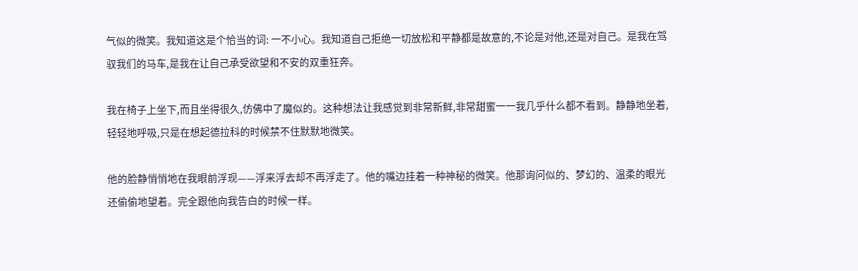气似的微笑。我知道这是个恰当的词: 一不小心。我知道自己拒绝一切放松和平静都是故意的,不论是对他,还是对自己。是我在驾驭我们的马车,是我在让自己承受欲望和不安的双重狂奔。

我在椅子上坐下,而且坐得很久,仿佛中了魔似的。这种想法让我感觉到非常新鲜,非常甜蜜一一我几乎什么都不看到。静静地坐着,轻轻地呼吸,只是在想起德拉科的时候禁不住默默地微笑。

他的脸静悄悄地在我眼前浮现——浮来浮去却不再浮走了。他的嘴边挂着一种神秘的微笑。他那询问似的、梦幻的、温柔的眼光还偷偷地望着。完全跟他向我告白的时候一样。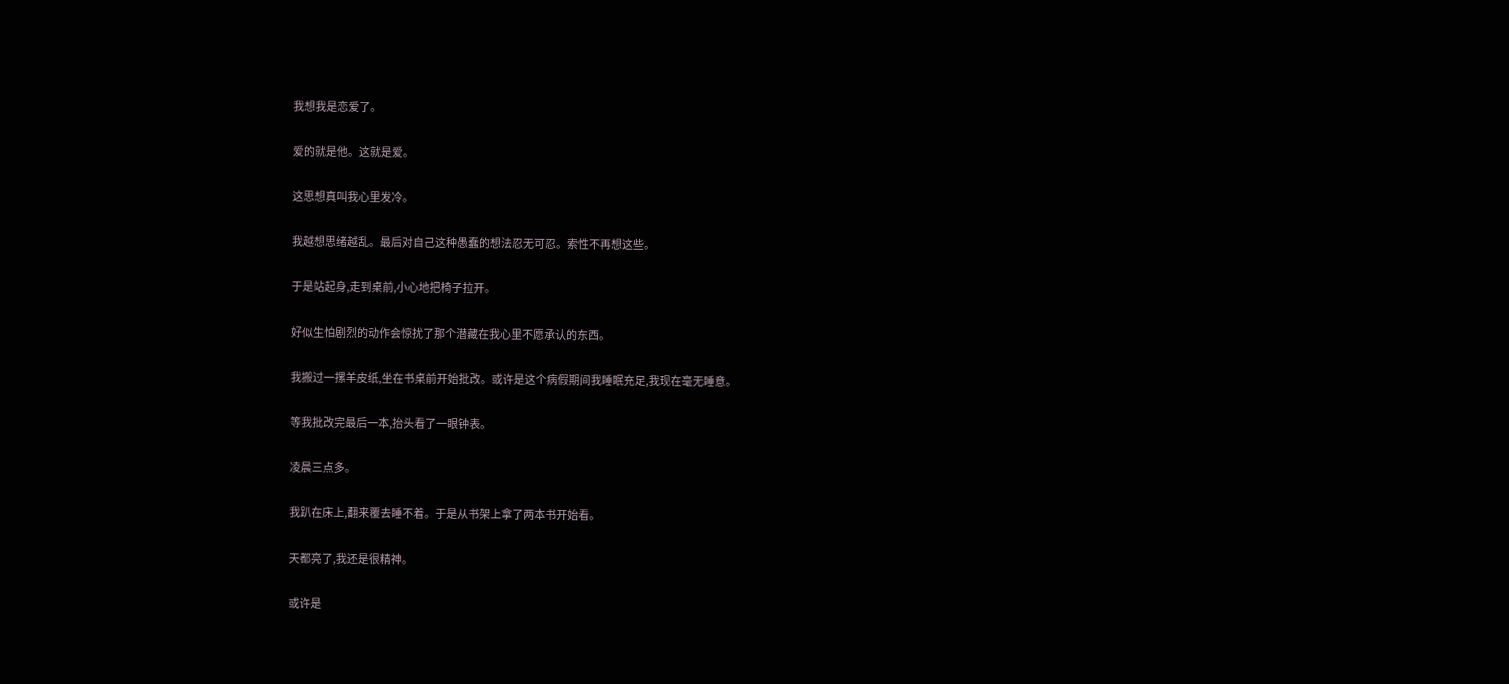我想我是恋爱了。

爱的就是他。这就是爱。

这思想真叫我心里发冷。

我越想思绪越乱。最后对自己这种愚蠢的想法忍无可忍。索性不再想这些。

于是站起身,走到桌前,小心地把椅子拉开。

好似生怕剧烈的动作会惊扰了那个潜藏在我心里不愿承认的东西。

我搬过一摞羊皮纸,坐在书桌前开始批改。或许是这个病假期间我睡眠充足,我现在毫无睡意。

等我批改完最后一本,抬头看了一眼钟表。

凌晨三点多。

我趴在床上,翻来覆去睡不着。于是从书架上拿了两本书开始看。

天都亮了,我还是很精神。

或许是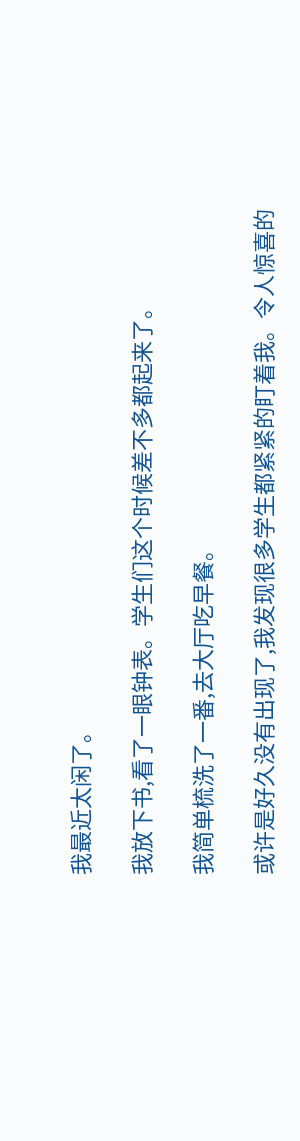我最近太闲了。

我放下书,看了一眼钟表。学生们这个时候差不多都起来了。

我简单梳洗了一番,去大厅吃早餐。

或许是好久没有出现了,我发现很多学生都紧紧的盯着我。令人惊喜的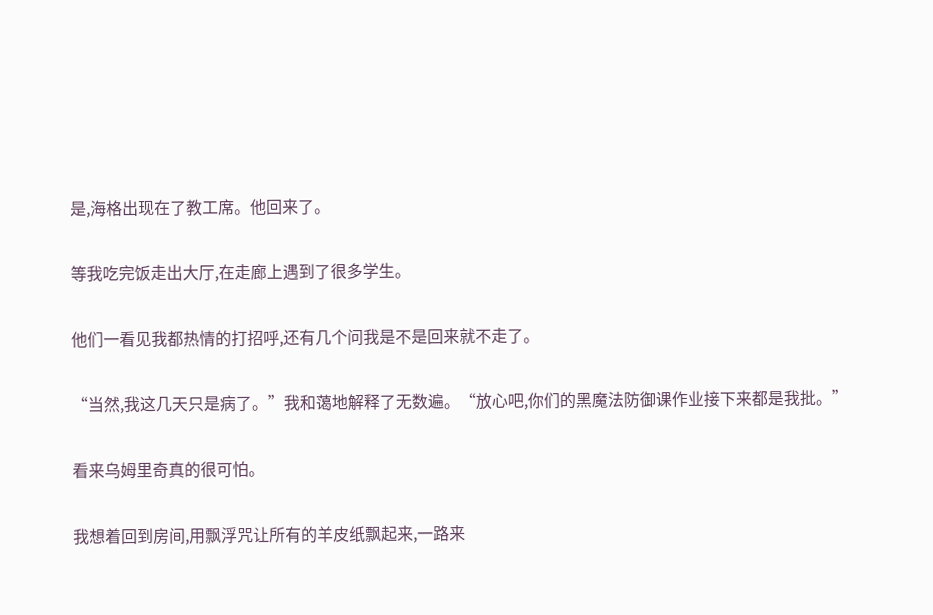是,海格出现在了教工席。他回来了。

等我吃完饭走出大厅,在走廊上遇到了很多学生。

他们一看见我都热情的打招呼,还有几个问我是不是回来就不走了。

“当然,我这几天只是病了。”我和蔼地解释了无数遍。“放心吧,你们的黑魔法防御课作业接下来都是我批。”

看来乌姆里奇真的很可怕。

我想着回到房间,用飘浮咒让所有的羊皮纸飘起来,一路来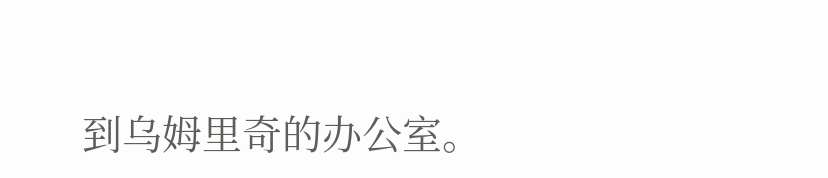到乌姆里奇的办公室。